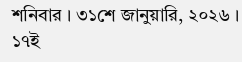শনিবার । ৩১শে জানুয়ারি, ২০২৬ । ১৭ই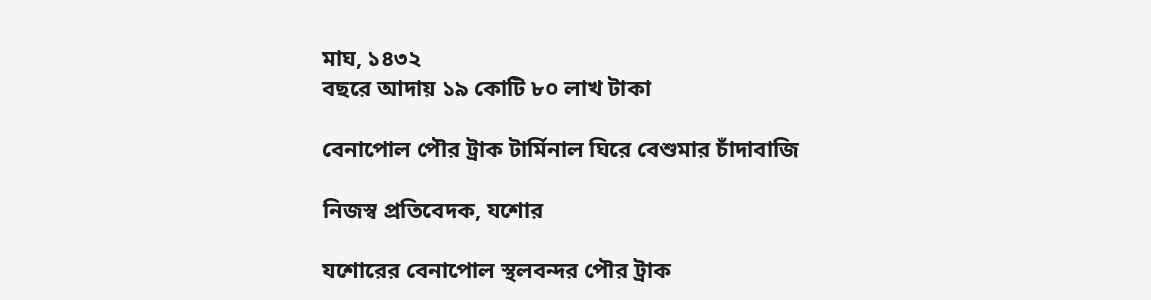মাঘ, ১৪৩২
বছরে আদায় ১৯ কোটি ৮০ লাখ টাকা

বেনাপোল পৌর ট্রাক টার্মিনাল ঘিরে বেশুমার চাঁদাবাজি

নিজস্ব প্রতিবেদক, যশোর

যশোরের বেনাপোল স্থলবন্দর পৌর ট্রাক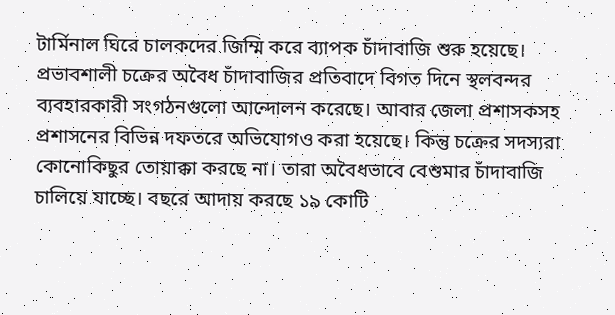টার্মিনাল ঘিরে চালকদের জিম্মি করে ব্যাপক চাঁদাবাজি শুরু হয়েছে। প্রভাবশালী চক্রের অবৈধ চাঁদাবাজির প্রতিবাদে বিগত দিনে স্থলবন্দর ব্যবহারকারী সংগঠনগুলো আন্দোলন করেছে। আবার জেলা প্রশাসকসহ প্রশাসনের বিভিন্ন দফতরে অভিযোগও করা হয়েছে। কিন্তু চক্রের সদস্যরা কোনোকিছুর তোয়াক্কা করছে না। তারা অবৈধভাবে বেশুমার চাঁদাবাজি চালিয়ে যাচ্ছে। বছরে আদায় করছে ১৯ কোটি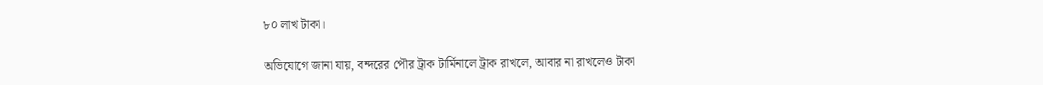৮০ লাখ টাকা।

অভিযোগে জানা যায়, বন্দরের পৌর ট্রাক টার্মিনালে ট্রাক রাখলে, আবার না রাখলেও টাকা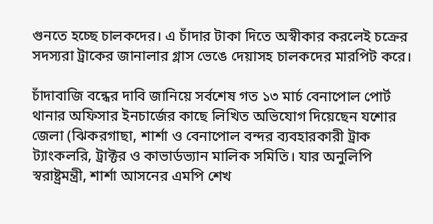গুনতে হচ্ছে চালকদের। এ চাঁদার টাকা দিতে অস্বীকার করলেই চক্রের সদস্যরা ট্রাকের জানালার গ্লাস ভেঙে দেয়াসহ চালকদের মারপিট করে।

চাঁদাবাজি বন্ধের দাবি জানিয়ে সর্বশেষ গত ১৩ মার্চ বেনাপোল পোর্ট থানার অফিসার ইনচার্জের কাছে লিখিত অভিযোগ দিয়েছেন যশোর জেলা (ঝিকরগাছা, শার্শা ও বেনাপোল বন্দর ব্যবহারকারী ট্রাক ট্যাংকলরি, ট্রাক্টর ও কাভার্ডভ্যান মালিক সমিতি। যার অনুলিপি স্বরাষ্ট্রমন্ত্রী, শার্শা আসনের এমপি শেখ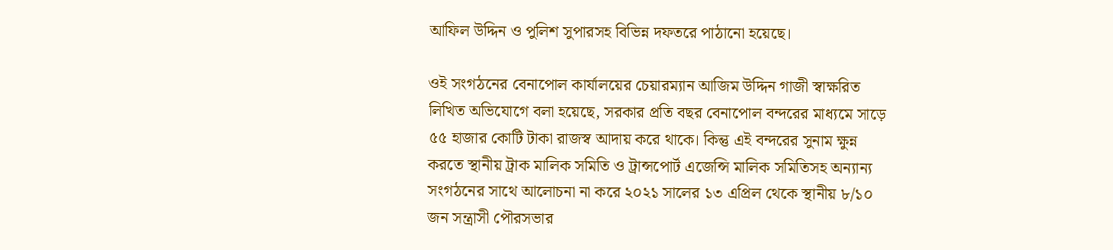আফিল উদ্দিন ও পুলিশ সুপারসহ বিভিন্ন দফতরে পাঠানো হয়েছে।

ওই সংগঠনের বেনাপোল কার্যালয়ের চেয়ারম্যান আজিম উদ্দিন গাজী স্বাক্ষরিত লিখিত অভিযোগে বলা হয়েছে, সরকার প্রতি বছর বেনাপোল বন্দরের মাধ্যমে সাড়ে ৫৫ হাজার কোটি টাকা রাজস্ব আদায় করে থাকে। কিন্তু এই বন্দরের সুনাম ক্ষুন্ন করতে স্থানীয় ট্রাক মালিক সমিতি ও ট্রান্সপোর্ট এজেন্সি মালিক সমিতিসহ অন্যান্য সংগঠনের সাথে আলোচনা না করে ২০২১ সালের ১৩ এপ্রিল থেকে স্থানীয় ৮/১০ জন সন্ত্রাসী পৌরসভার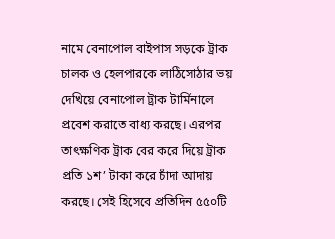নামে বেনাপোল বাইপাস সড়কে ট্রাক চালক ও হেলপারকে লাঠিসোঠার ভয় দেখিয়ে বেনাপোল ট্রাক টার্মিনালে প্রবেশ করাতে বাধ্য করছে। এরপর তাৎক্ষণিক ট্রাক বের করে দিয়ে ট্রাক প্রতি ১শ’ টাকা করে চাঁদা আদায় করছে। সেই হিসেবে প্রতিদিন ৫৫০টি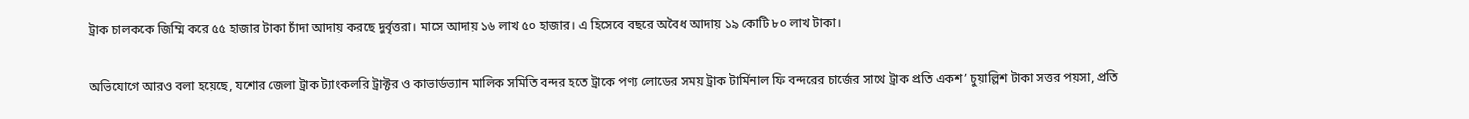ট্রাক চালককে জিম্মি করে ৫৫ হাজার টাকা চাঁদা আদায় করছে দুর্বৃত্তরা। মাসে আদায় ১৬ লাখ ৫০ হাজার। এ হিসেবে বছরে অবৈধ আদায় ১৯ কোটি ৮০ লাখ টাকা।

অভিযোগে আরও বলা হয়েছে, যশোর জেলা ট্রাক ট্যাংকলরি ট্রাক্টর ও কাভার্ডভ্যান মালিক সমিতি বন্দর হতে ট্রাকে পণ্য লোডের সময় ট্রাক টার্মিনাল ফি বন্দরের চার্জের সাথে ট্রাক প্রতি একশ’ চুয়াল্লিশ টাকা সত্তর পয়সা, প্রতি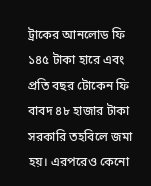ট্রাকের আনলোড ফি ১৪৫ টাকা হারে এবং প্রতি বছর টোকেন ফি বাবদ ৪৮ হাজার টাকা সরকারি তহবিলে জমা হয়। এরপরেও কেনো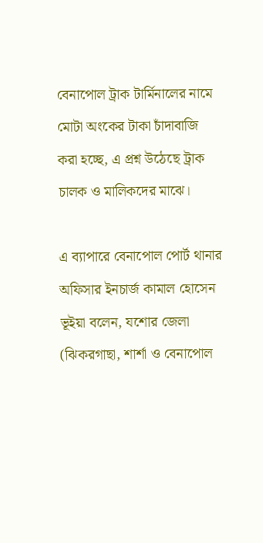বেনাপোল ট্রাক টার্মিনালের নামে মোটা অংকের টাকা চাঁদাবাজি করা হচ্ছে, এ প্রশ্ন উঠেছে ট্রাক চালক ও মালিকদের মাঝে।

এ ব্যাপারে বেনাপোল পোর্ট থানার অফিসার ইনচার্জ কামাল হোসেন ভূইয়া বলেন, যশোর জেলা (ঝিকরগাছা, শার্শা ও বেনাপোল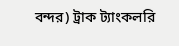বন্দর) ট্রাক ট্যাংকলরি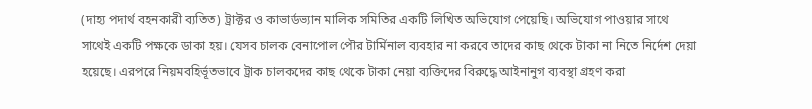(দাহ্য পদার্থ বহনকারী ব্যতিত) ট্রাক্টর ও কাভার্ডভ্যান মালিক সমিতির একটি লিখিত অভিযোগ পেয়েছি। অভিযোগ পাওয়ার সাথে সাথেই একটি পক্ষকে ডাকা হয়। যেসব চালক বেনাপোল পৌর টার্মিনাল ব্যবহার না করবে তাদের কাছ থেকে টাকা না নিতে নির্দেশ দেয়া হয়েছে। এরপরে নিয়মবহির্ভূতভাবে ট্রাক চালকদের কাছ থেকে টাকা নেয়া ব্যক্তিদের বিরুদ্ধে আইনানুগ ব্যবস্থা গ্রহণ করা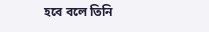হবে বলে তিনি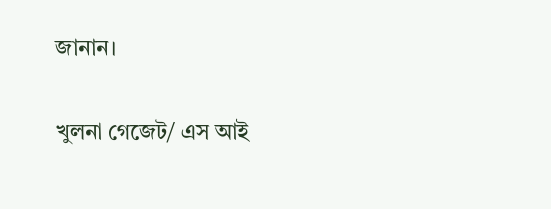জানান।

খুলনা গেজেট/ এস আই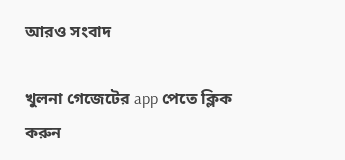আরও সংবাদ

খুলনা গেজেটের app পেতে ক্লিক করুন